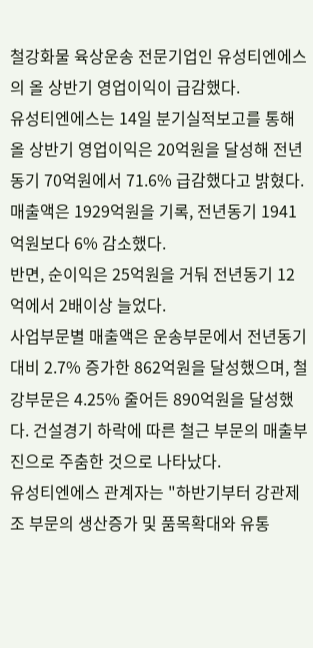철강화물 육상운송 전문기업인 유성티엔에스의 올 상반기 영업이익이 급감했다.
유성티엔에스는 14일 분기실적보고를 통해 올 상반기 영업이익은 20억원을 달성해 전년동기 70억원에서 71.6% 급감했다고 밝혔다. 매출액은 1929억원을 기록, 전년동기 1941억원보다 6% 감소했다.
반면, 순이익은 25억원을 거둬 전년동기 12억에서 2배이상 늘었다.
사업부문별 매출액은 운송부문에서 전년동기대비 2.7% 증가한 862억원을 달성했으며, 철강부문은 4.25% 줄어든 890억원을 달성했다. 건설경기 하락에 따른 철근 부문의 매출부진으로 주춤한 것으로 나타났다.
유성티엔에스 관계자는 "하반기부터 강관제조 부문의 생산증가 및 품목확대와 유통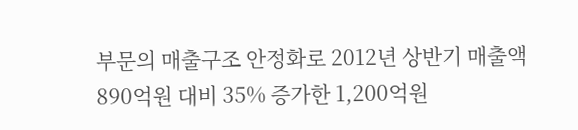부문의 매출구조 안정화로 2012년 상반기 매출액 890억원 대비 35% 증가한 1,200억원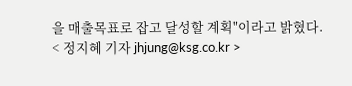을 매출목표로 잡고 달성할 계획"이라고 밝혔다.
< 정지혜 기자 jhjung@ksg.co.kr >